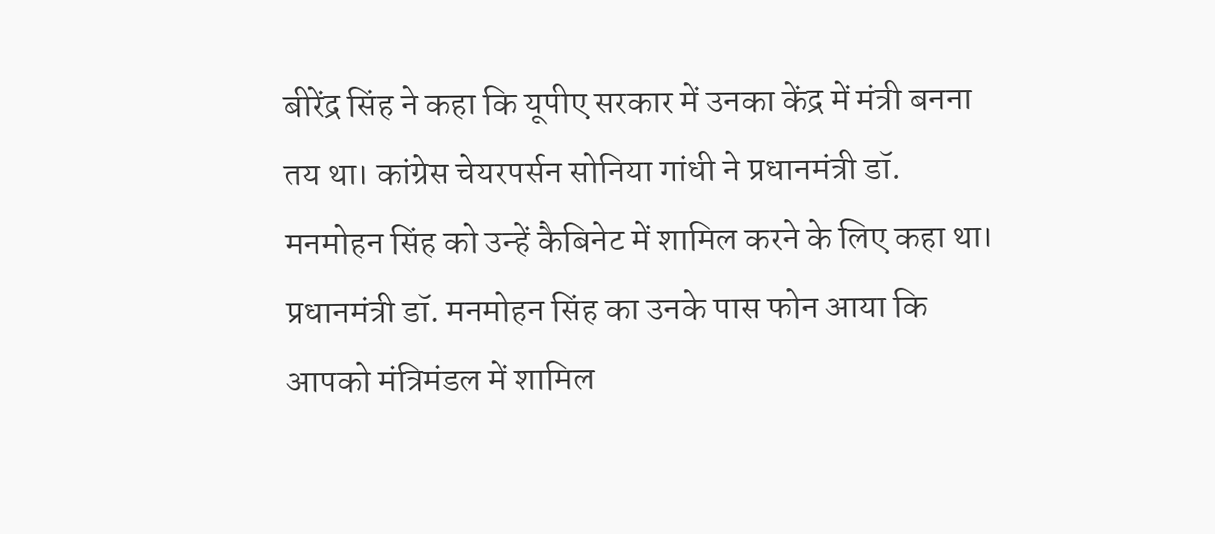बीरेंद्र सिंह ने कहा कि यूपीए सरकार में उनका केंद्र में मंत्री बनना तय था। कांग्रेस चेयरपर्सन सोनिया गांधी ने प्रधानमंत्री डॉ. मनमोहन सिंह को उन्हें कैबिनेट में शामिल करने के लिए कहा था। प्रधानमंत्री डॉ. मनमोहन सिंह का उनके पास फोन आया कि आपको मंत्रिमंडल में शामिल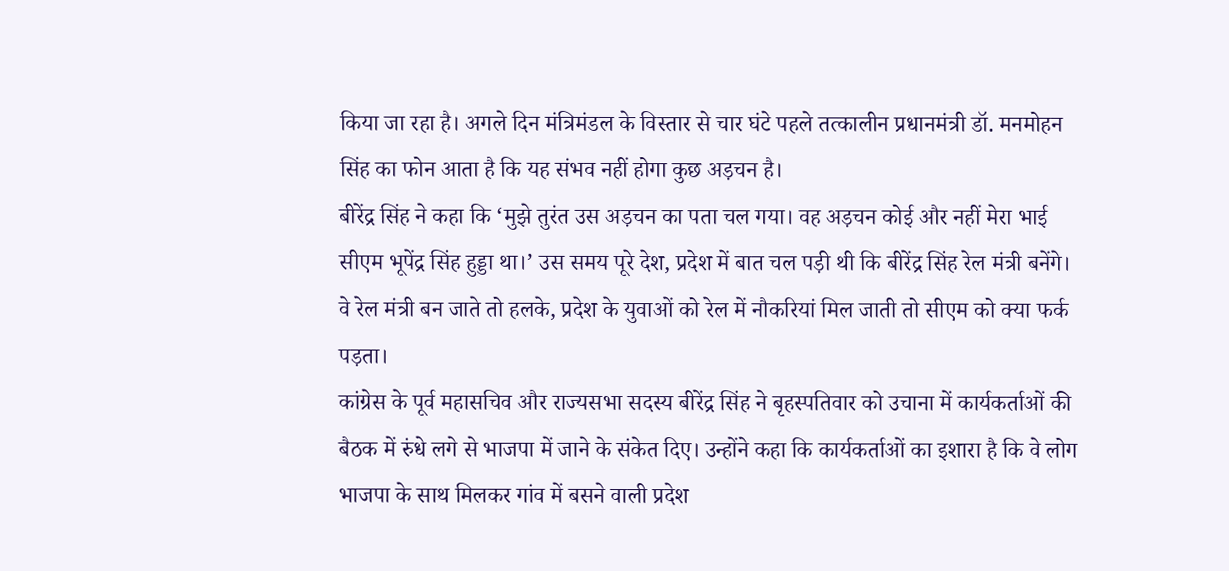किया जा रहा है। अगले दिन मंत्रिमंडल के विस्तार से चार घंटे पहले तत्कालीन प्रधानमंत्री डॉ. मनमोहन सिंह का फोन आता है कि यह संभव नहीं होगा कुछ अड़चन है।
बीरेंद्र सिंह ने कहा कि ‘मुझे तुरंत उस अड़चन का पता चल गया। वह अड़चन कोई और नहीं मेरा भाई सीएम भूपेंद्र सिंह हुड्डा था।’ उस समय पूरे देश, प्रदेश में बात चल पड़ी थी कि बीरेंद्र सिंह रेल मंत्री बनेंगे। वे रेल मंत्री बन जाते तो हलके, प्रदेश के युवाओं को रेल में नौकरियां मिल जाती तो सीएम को क्या फर्क पड़ता।
कांग्रेस के पूर्व महासचिव और राज्यसभा सदस्य बीरेंद्र सिंह ने बृहस्पतिवार को उचाना में कार्यकर्ताओं की बैठक में रुंधे लगे से भाजपा में जाने के संकेत दिए। उन्होंने कहा कि कार्यकर्ताओं का इशारा है कि वे लोग भाजपा के साथ मिलकर गांव में बसने वाली प्रदेश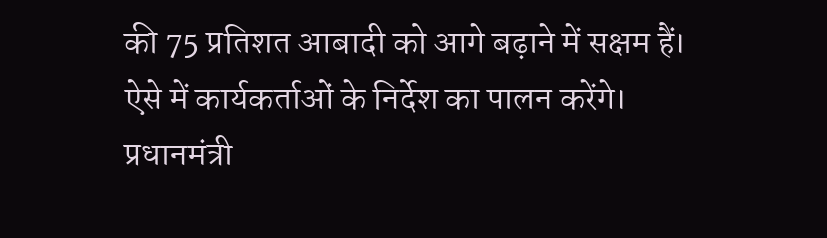की 75 प्रतिशत आबादी को आगे बढ़ाने में सक्षम हैं।
ऐसे में कार्यकर्ताओं के निर्देश का पालन करेंगे। प्रधानमंत्री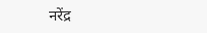नरेंद्र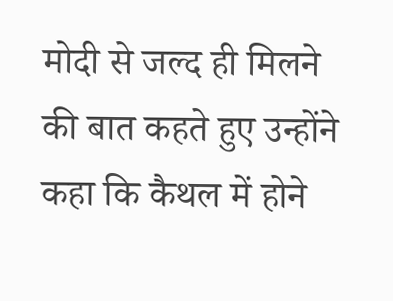मोदी से जल्द ही मिलने की बात कहते हुए उन्होंने कहा कि कैथल में होने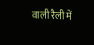वाली रैली में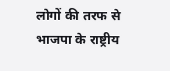लोगों की तरफ से भाजपा के राष्ट्रीय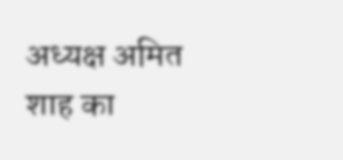अध्यक्ष अमित शाह का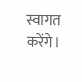स्वागत करेंगे।